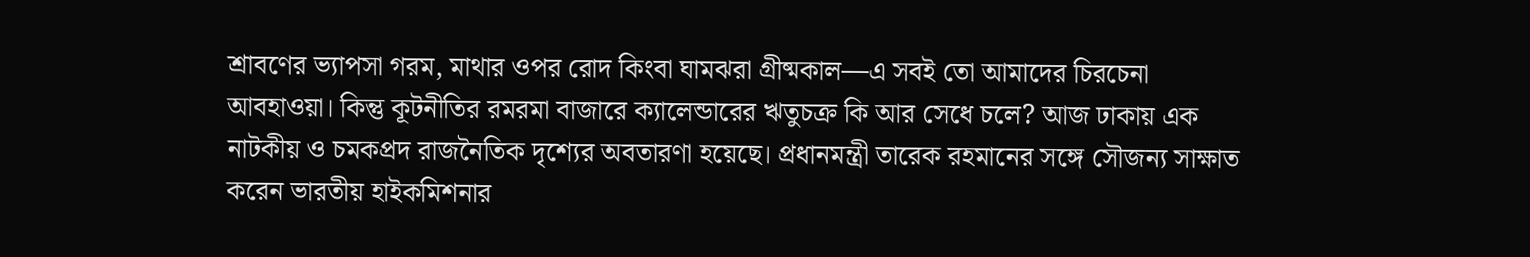শ্রাবণের ভ্যাপসা গরম, মাথার ওপর রোদ কিংবা ঘামঝরা গ্রীষ্মকাল—এ সবই তো আমাদের চিরচেনা আবহাওয়া। কিন্তু কূটনীতির রমরমা বাজারে ক্যালেন্ডারের ঋতুচক্র কি আর সেধে চলে? আজ ঢাকায় এক নাটকীয় ও চমকপ্রদ রাজনৈতিক দৃশ্যের অবতারণা হয়েছে। প্রধানমন্ত্রী তারেক রহমানের সঙ্গে সৌজন্য সাক্ষাত করেন ভারতীয় হাইকমিশনার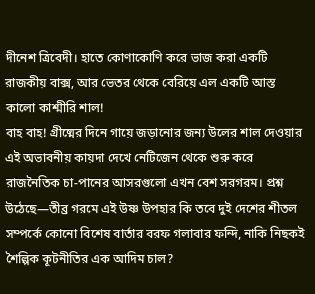দীনেশ ত্রিবেদী। হাতে কোণাকোণি করে ভাজ করা একটি রাজকীয় বাক্স, আর ভেতর থেকে বেরিয়ে এল একটি আস্ত কালো কাশ্মীরি শাল!
বাহ বাহ! গ্রীষ্মের দিনে গায়ে জড়ানোর জন্য উলের শাল দেওয়ার এই অভাবনীয় কায়দা দেখে নেটিজেন থেকে শুরু করে রাজনৈতিক চা-পানের আসরগুলো এখন বেশ সরগরম। প্রশ্ন উঠেছে—তীব্র গরমে এই উষ্ণ উপহার কি তবে দুই দেশের শীতল সম্পর্কে কোনো বিশেষ বার্তার বরফ গলাবার ফন্দি, নাকি নিছকই শৈল্পিক কূটনীতির এক আদিম চাল?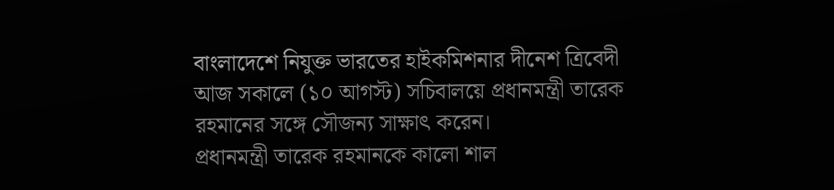বাংলাদেশে নিযুক্ত ভারতের হাইকমিশনার দীনেশ ত্রিবেদী আজ সকালে (১০ আগস্ট) সচিবালয়ে প্রধানমন্ত্রী তারেক রহমানের সঙ্গে সৌজন্য সাক্ষাৎ করেন।
প্রধানমন্ত্রী তারেক রহমানকে কালো শাল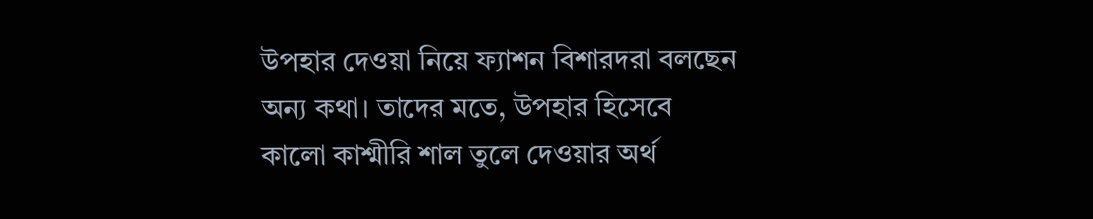উপহার দেওয়া নিয়ে ফ্যাশন বিশারদরা বলছেন অন্য কথা। তাদের মতে, উপহার হিসেবে কালো কাশ্মীরি শাল তুলে দেওয়ার অর্থ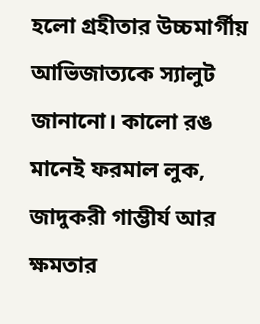হলো গ্রহীতার উচ্চমার্গীয় আভিজাত্যকে স্যালুট জানানো। কালো রঙ মানেই ফরমাল লুক, জাদুকরী গাম্ভীর্য আর ক্ষমতার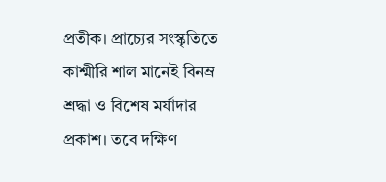প্রতীক। প্রাচ্যের সংস্কৃতিতে কাশ্মীরি শাল মানেই বিনম্র শ্রদ্ধা ও বিশেষ মর্যাদার প্রকাশ। তবে দক্ষিণ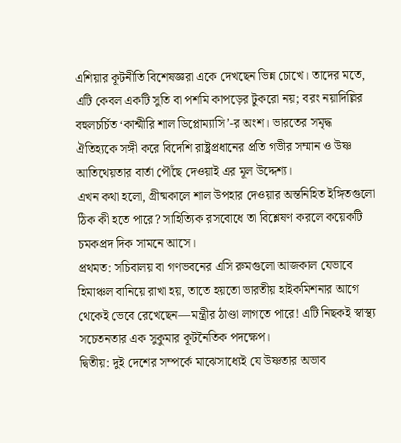এশিয়ার কূটনীতি বিশেষজ্ঞরা একে দেখছেন ভিন্ন চোখে। তাদের মতে, এটি কেবল একটি সুতি বা পশমি কাপড়ের টুকরো নয়; বরং নয়াদিল্লির বহুলচর্চিত ‘কাশ্মীরি শাল ডিপ্লোম্যাসি’-র অংশ। ভারতের সমৃদ্ধ ঐতিহ্যকে সঙ্গী করে বিদেশি রাষ্ট্রপ্রধানের প্রতি গভীর সম্মান ও উষ্ণ আতিথেয়তার বার্তা পৌঁছে দেওয়াই এর মূল উদ্দেশ্য।
এখন কথা হলো, গ্রীষ্মকালে শাল উপহার দেওয়ার অন্তনিহিত ইঙ্গিতগুলো ঠিক কী হতে পারে? সাহিত্যিক রসবোধে তা বিশ্লেষণ করলে কয়েকটি চমকপ্রদ দিক সামনে আসে।
প্রথমত: সচিবালয় বা গণভবনের এসি রুমগুলো আজকাল যেভাবে হিমাঞ্চল বানিয়ে রাখা হয়, তাতে হয়তো ভারতীয় হাইকমিশনার আগে থেকেই ভেবে রেখেছেন—মন্ত্রীর ঠাণ্ডা লাগতে পারে! এটি নিছকই স্বাস্থ্য সচেতনতার এক সুকুমার কূটনৈতিক পদক্ষেপ।
দ্বিতীয়: দুই দেশের সম্পর্কে মাঝেসাধ্যেই যে উষ্ণতার অভাব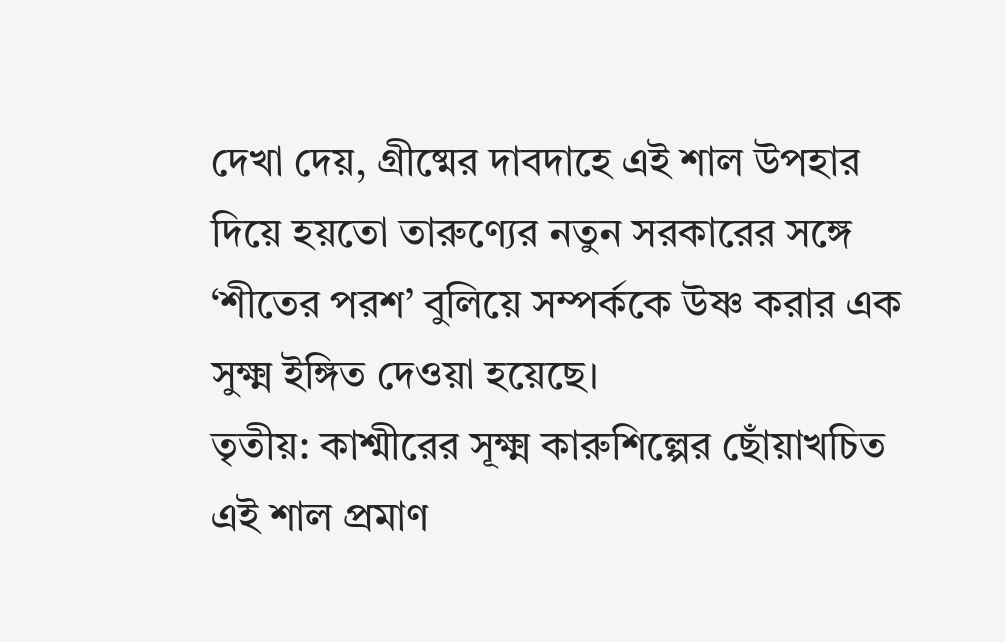দেখা দেয়, গ্রীষ্মের দাবদাহে এই শাল উপহার দিয়ে হয়তো তারুণ্যের নতুন সরকারের সঙ্গে ‘শীতের পরশ’ বুলিয়ে সম্পর্ককে উষ্ণ করার এক সুক্ষ্ম ইঙ্গিত দেওয়া হয়েছে।
তৃতীয়: কাশ্মীরের সূক্ষ্ম কারুশিল্পের ছোঁয়াখচিত এই শাল প্রমাণ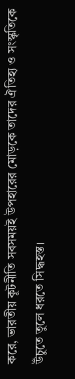করে, ভারতীয় কূটনীতি সবসময়ই উপহারের মোড়কে তাদের ঐতিহ্য ও সংস্কৃতিকে উঁচুতে তুলে ধরতে সিদ্ধহস্ত।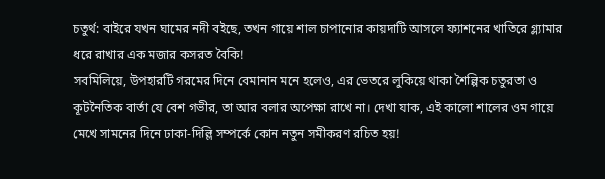চতুর্থ: বাইরে যখন ঘামের নদী বইছে, তখন গায়ে শাল চাপানোর কায়দাটি আসলে ফ্যাশনের খাতিরে গ্ল্যামার ধরে রাখার এক মজার কসরত বৈকি!
সবমিলিয়ে, উপহারটি গরমের দিনে বেমানান মনে হলেও, এর ভেতরে লুকিয়ে থাকা শৈল্পিক চতুরতা ও কূটনৈতিক বার্তা যে বেশ গভীর, তা আর বলার অপেক্ষা রাখে না। দেখা যাক, এই কালো শালের ওম গায়ে মেখে সামনের দিনে ঢাকা-দিল্লি সম্পর্কে কোন নতুন সমীকরণ রচিত হয়!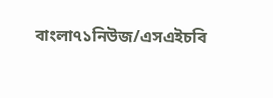বাংলা৭১নিউজ/এসএইচবি